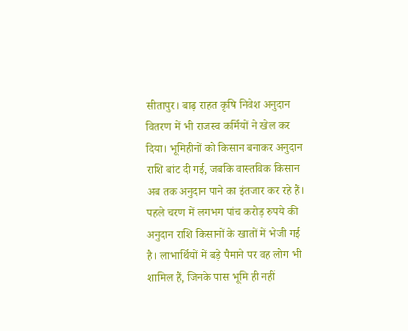सीतापुर। बाढ़ राहत कृषि निवेश अनुदान वितरण में भी राजस्व कर्मियों ने खेल कर दिया। भूमिहीनों को किसान बनाकर अनुदान राशि बांट दी गई, जबकि वास्तविक किसान अब तक अनुदान पाने का इंतजार कर रहे हैं। पहले चरण में लगभग पांच करोड़ रुपये की अनुदान राशि किसानों के खातों में भेजी गई है। लाभार्थियों में बड़े पैमाने पर वह लोग भी शामिल हैं, जिनके पास भूमि ही नहीं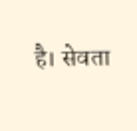है। सेवता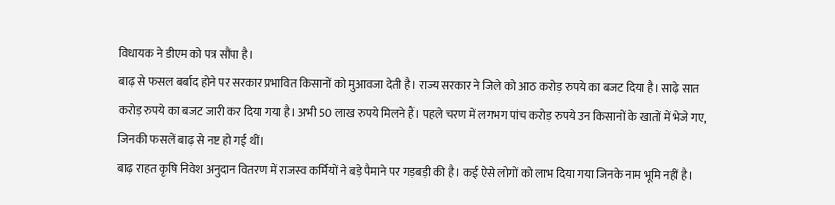विधायक ने डीएम को पत्र सौंपा है।
बाढ़ से फसल बर्बाद होने पर सरकार प्रभावित किसानों को मुआवजा देती है। राज्य सरकार ने जिले को आठ करोड़ रुपये का बजट दिया है। साढ़े सात करोड़ रुपये का बजट जारी कर दिया गया है। अभी 50 लाख रुपये मिलने हैं। पहले चरण में लगभग पांच करोड़ रुपये उन किसानों के खातों में भेजे गए, जिनकी फसलें बाढ़ से नष्ट हो गई थीं।
बाढ़ राहत कृषि निवेश अनुदान वितरण में राजस्व कर्मियों ने बड़े पैमाने पर गड़बड़ी की है। कई ऐसे लोगों को लाभ दिया गया जिनके नाम भूमि नहीं है।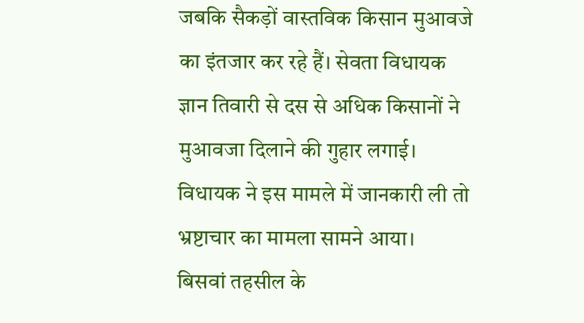जबकि सैकड़ों वास्तविक किसान मुआवजे का इंतजार कर रहे हैं। सेवता विधायक ज्ञान तिवारी से दस से अधिक किसानों ने मुआवजा दिलाने की गुहार लगाई। विधायक ने इस मामले में जानकारी ली तो भ्रष्टाचार का मामला सामने आया।
बिसवां तहसील के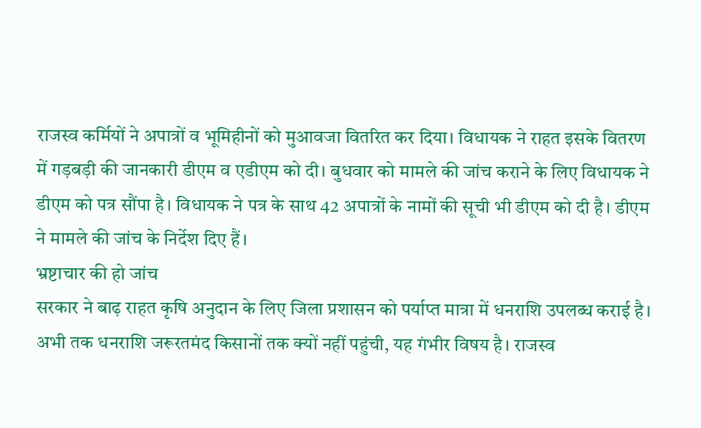राजस्व कर्मियों ने अपात्रों व भूमिहीनों को मुआवजा वितरित कर दिया। विधायक ने राहत इसके वितरण में गड़बड़ी की जानकारी डीएम व एडीएम को दी। बुधवार को मामले की जांच कराने के लिए विधायक ने डीएम को पत्र सौंपा है। विधायक ने पत्र के साथ 42 अपात्रों के नामों की सूची भी डीएम को दी है। डीएम ने मामले की जांच के निर्देश दिए हैं।
भ्रष्टाचार की हो जांच
सरकार ने बाढ़ राहत कृषि अनुदान के लिए जिला प्रशासन को पर्याप्त मात्रा में धनराशि उपलब्ध कराई है। अभी तक धनराशि जरूरतमंद किसानों तक क्यों नहीं पहुंची, यह गंभीर विषय है। राजस्व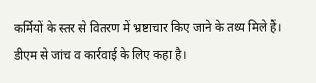कर्मियों के स्तर से वितरण में भ्रष्टाचार किए जाने के तथ्य मिले हैं। डीएम से जांच व कार्रवाई के लिए कहा है।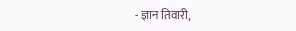- ज्ञान तिवारी,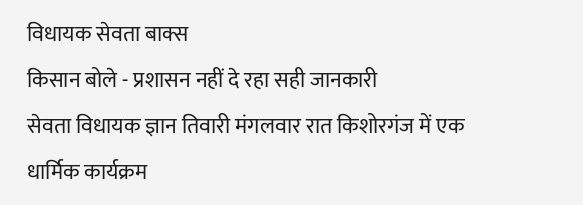विधायक सेवता बाक्स
किसान बोले - प्रशासन नहीं दे रहा सही जानकारी
सेवता विधायक ज्ञान तिवारी मंगलवार रात किशोरगंज में एक धार्मिक कार्यक्रम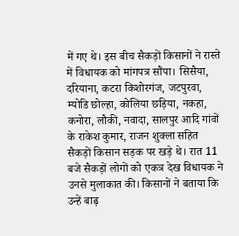में गए थे। इस बीच सैकड़ों किसानों ने रास्ते में विधायक को मांगपत्र सौंपा। सिसैया, दरियाना, कटरा किशोरगंज, जटपुरवा, म्योडि छोल्हा, कोलिया छड़िया, नकहा, कनोरा, लौकी, नवादा, सालपुर आदि गांवों के राकेश कुमार, राजन शुक्ला सहित सैकड़ों किसान सड़क पर खड़े थे। रात 11 बजे सैकड़ों लोगों को एकत्र देख विधायक ने उनसे मुलाकात की। किसानों ने बताया कि उन्हें बाढ़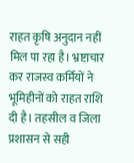राहत कृषि अनुदान नहीं मिल पा रहा है। भ्रष्टाचार कर राजस्व कर्मियों ने भूमिहीनों को राहत राशि दी है। तहसील व जिला प्रशासन से सही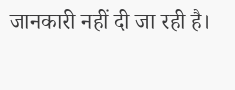जानकारी नहीं दी जा रही है।